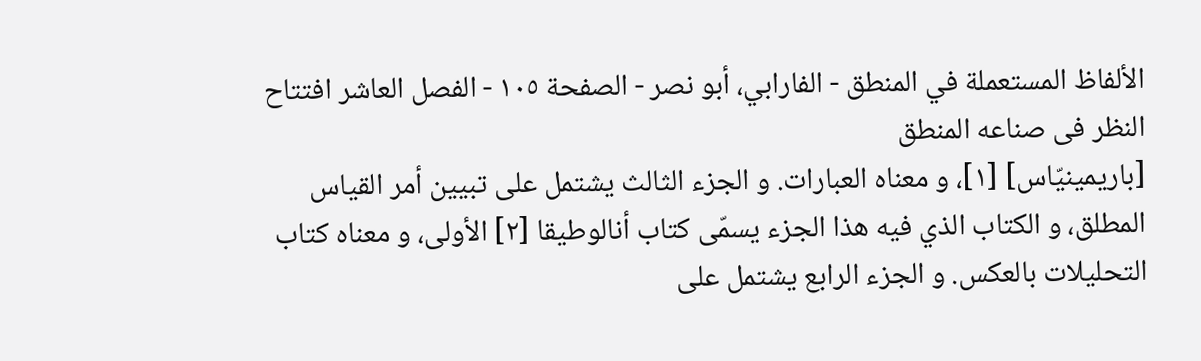الألفاظ المستعملة في المنطق - الفارابي، أبو نصر - الصفحة ١٠٥ - الفصل العاشر افتتاح النظر فى صناعه المنطق
[باريمينيّاس] [١]، و معناه العبارات. و الجزء الثالث يشتمل على تبيين أمر القياس المطلق، و الكتاب الذي فيه هذا الجزء يسمّى كتاب أنالوطيقا [٢] الأولى، و معناه كتاب التحليلات بالعكس. و الجزء الرابع يشتمل على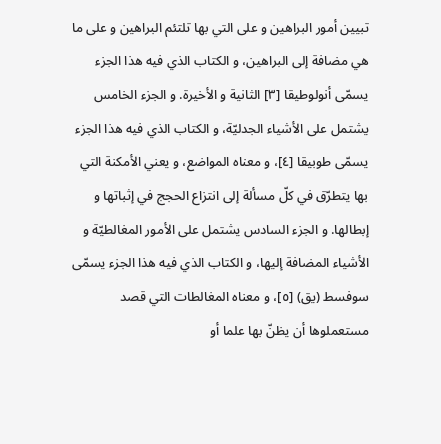تبيين أمور البراهين و على التي بها تلتئم البراهين و على ما هي مضافة إلى البراهين، و الكتاب الذي فيه هذا الجزء يسمّى أنولوطيقا [٣] الثانية و الأخيرة. و الجزء الخامس يشتمل على الأشياء الجدليّة، و الكتاب الذي فيه هذا الجزء يسمّى طوبيقا [٤]، و معناه المواضع، و يعني الأمكنة التي بها يتطرّق في كلّ مسألة إلى انتزاع الحجج في إثباتها و إبطالها. و الجزء السادس يشتمل على الأمور المغالطيّة و الأشياء المضافة إليها، و الكتاب الذي فيه هذا الجزء يسمّى سوفسط (يق) [٥]، و معناه المغالطات التي قصد مستعملوها أن يظنّ بها علما أو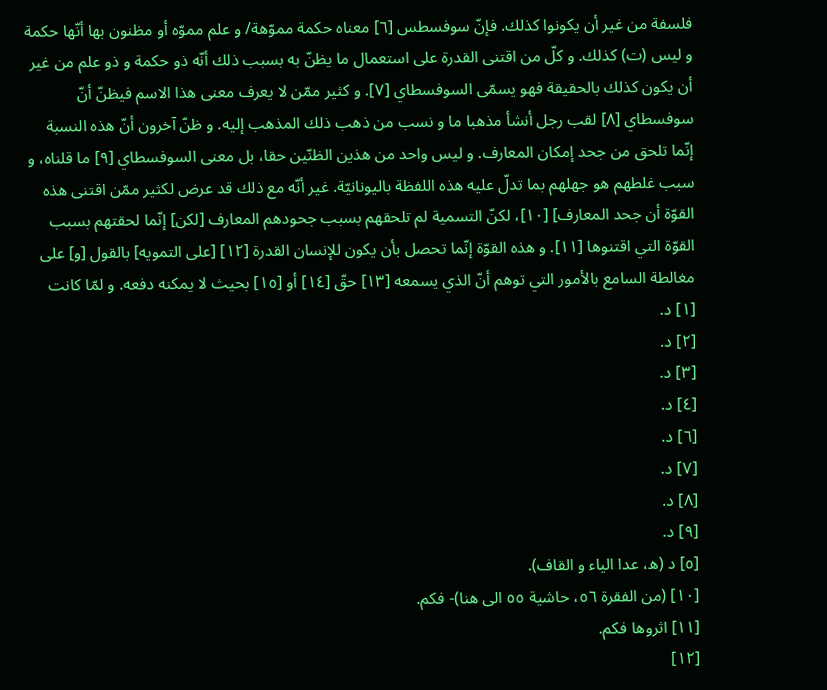فلسفة من غير أن يكونوا كذلك. فإنّ سوفسطس [٦] معناه حكمة مموّهة/ و علم مموّه أو مظنون بها أنّها حكمة و ليس (ت) كذلك. و كلّ من اقتنى القدرة على استعمال ما يظنّ به بسبب ذلك أنّه ذو حكمة و ذو علم من غير أن يكون كذلك بالحقيقة فهو يسمّى السوفسطاي [٧]. و كثير ممّن لا يعرف معنى هذا الاسم فيظنّ أنّ سوفسطاي [٨] لقب رجل أنشأ مذهبا ما و نسب من ذهب ذلك المذهب إليه. و ظنّ آخرون أنّ هذه النسبة إنّما تلحق من جحد إمكان المعارف. و ليس واحد من هذين الظنّين حقا، بل معنى السوفسطاي [٩] ما قلناه، و سبب غلطهم هو جهلهم بما تدلّ عليه هذه اللفظة باليونانيّة. غير أنّه مع ذلك قد عرض لكثير ممّن اقتنى هذه القوّة أن جحد المعارف] [١٠]، لكنّ التسمية لم تلحقهم بسبب جحودهم المعارف [لكن] إنّما لحقتهم بسبب القوّة التي اقتنوها [١١]. و هذه القوّة إنّما تحصل بأن يكون للإنسان القدرة [١٢] [على التمويه] بالقول [و] على مغالطة السامع بالأمور التي توهم أنّ الذي يسمعه [١٣] حقّ [١٤] أو [١٥] بحيث لا يمكنه دفعه. و لمّا كانت
[١] د.
[٢] د.
[٣] د.
[٤] د.
[٦] د.
[٧] د.
[٨] د.
[٩] د.
[٥] د (ه، عدا الياء و القاف).
[١٠] (من الفقرة ٥٦، حاشية ٥٥ الى هنا)- فكم.
[١١] اثروها فكم.
[١٢]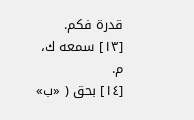قدرة فكم.
[١٣] سمعه ك، م.
[١٤] بحق ( «ب»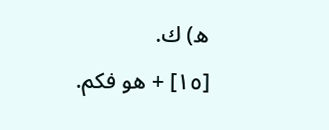ه) ك.
[١٥] + هو فكم.